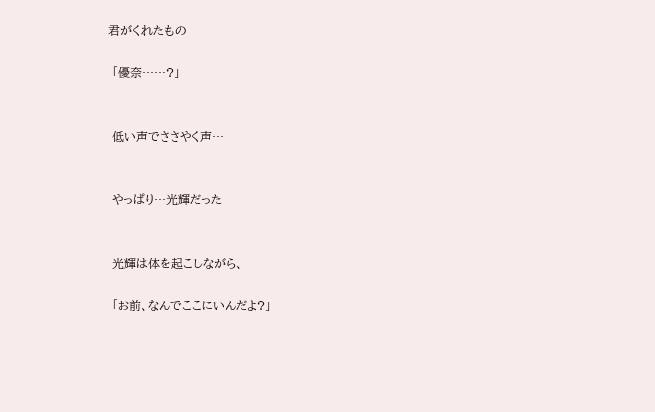君がくれたもの

 「優奈……?」


 低い声でささやく声…


 やっぱり…光輝だった


 光輝は体を起こしながら、

 「お前、なんでここにいんだよ?」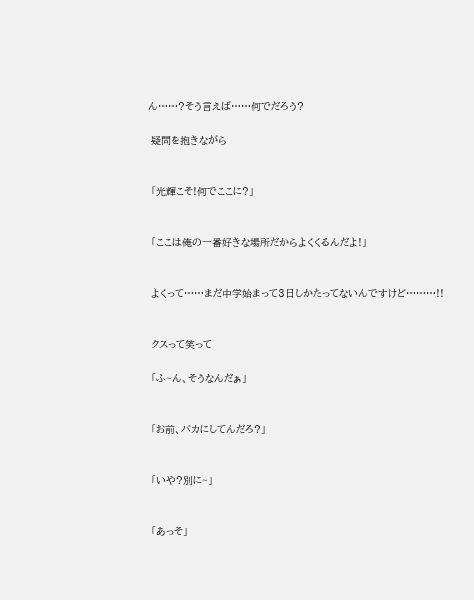ん……?そう言えば……何でだろう?

 疑問を抱きながら


 「光輝こそ!何でここに?」


 「ここは俺の一番好きな場所だからよくくるんだよ!」


 よくって……まだ中学始まって3日しかたってないんですけど………!!


 クスって笑って

 「ふ~ん、そうなんだぁ」


 「お前、バカにしてんだろ?」


 「いや?別に~」


 「あっそ」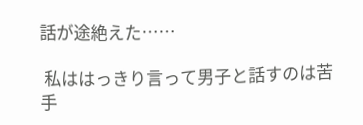話が途絶えた……

 私ははっきり言って男子と話すのは苦手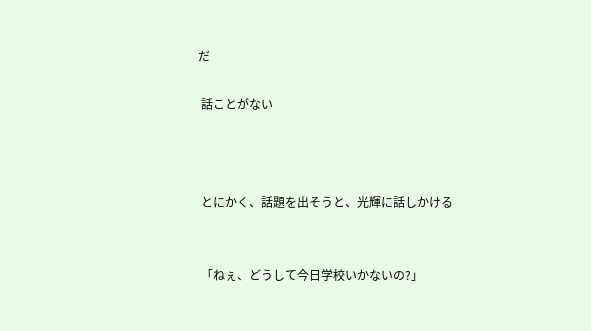だ

 話ことがない



 とにかく、話題を出そうと、光輝に話しかける


 「ねぇ、どうして今日学校いかないの?」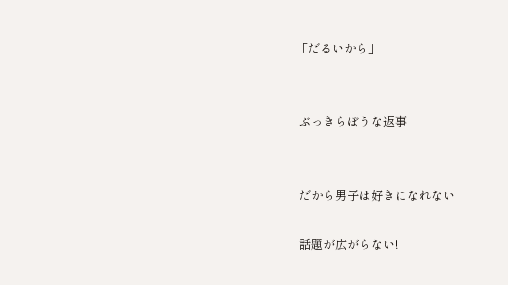「だるいから」


 ぶっきらぼうな返事


 だから男子は好きになれない

 話題が広がらない!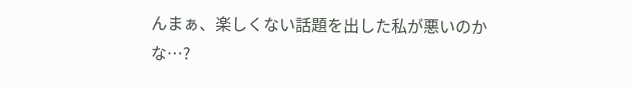んまぁ、楽しくない話題を出した私が悪いのかな…?